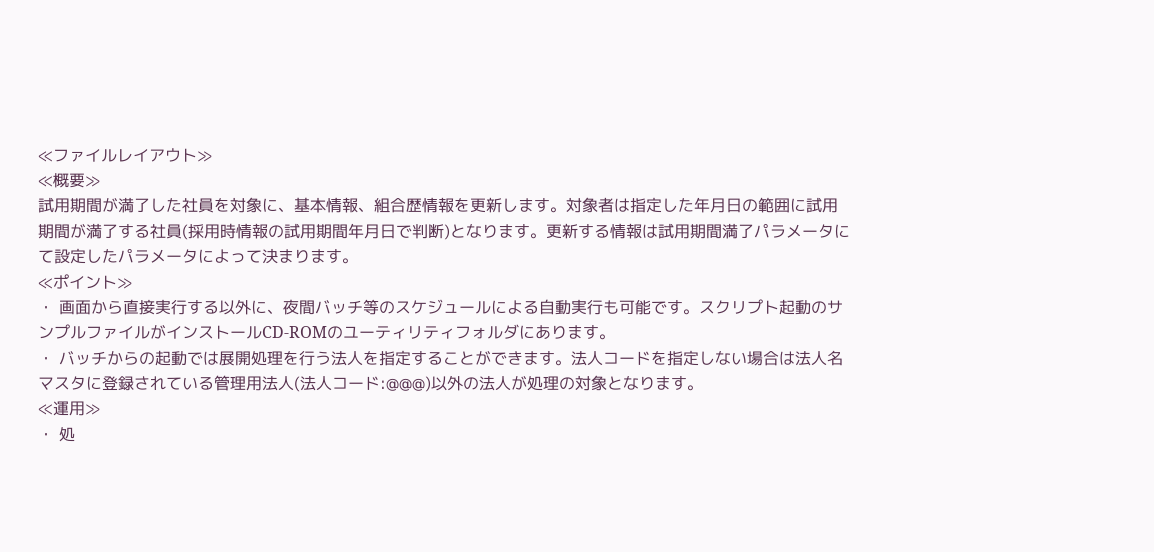≪ファイルレイアウト≫
≪概要≫
試用期間が満了した社員を対象に、基本情報、組合歴情報を更新します。対象者は指定した年月日の範囲に試用期間が満了する社員(採用時情報の試用期間年月日で判断)となります。更新する情報は試用期間満了パラメータにて設定したパラメータによって決まります。
≪ポイント≫
・ 画面から直接実行する以外に、夜間バッチ等のスケジュールによる自動実行も可能です。スクリプト起動のサンプルファイルがインストールCD-ROMのユーティリティフォルダにあります。
・ バッチからの起動では展開処理を行う法人を指定することができます。法人コードを指定しない場合は法人名マスタに登録されている管理用法人(法人コード:@@@)以外の法人が処理の対象となります。
≪運用≫
・ 処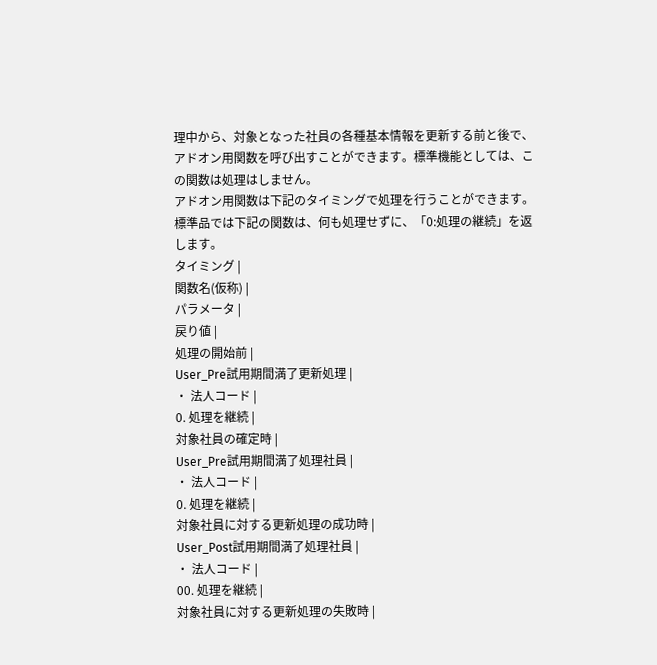理中から、対象となった社員の各種基本情報を更新する前と後で、アドオン用関数を呼び出すことができます。標準機能としては、この関数は処理はしません。
アドオン用関数は下記のタイミングで処理を行うことができます。標準品では下記の関数は、何も処理せずに、「0:処理の継続」を返します。
タイミング |
関数名(仮称) |
パラメータ |
戻り値 |
処理の開始前 |
User_Pre試用期間満了更新処理 |
・ 法人コード |
0. 処理を継続 |
対象社員の確定時 |
User_Pre試用期間満了処理社員 |
・ 法人コード |
0. 処理を継続 |
対象社員に対する更新処理の成功時 |
User_Post試用期間満了処理社員 |
・ 法人コード |
00. 処理を継続 |
対象社員に対する更新処理の失敗時 |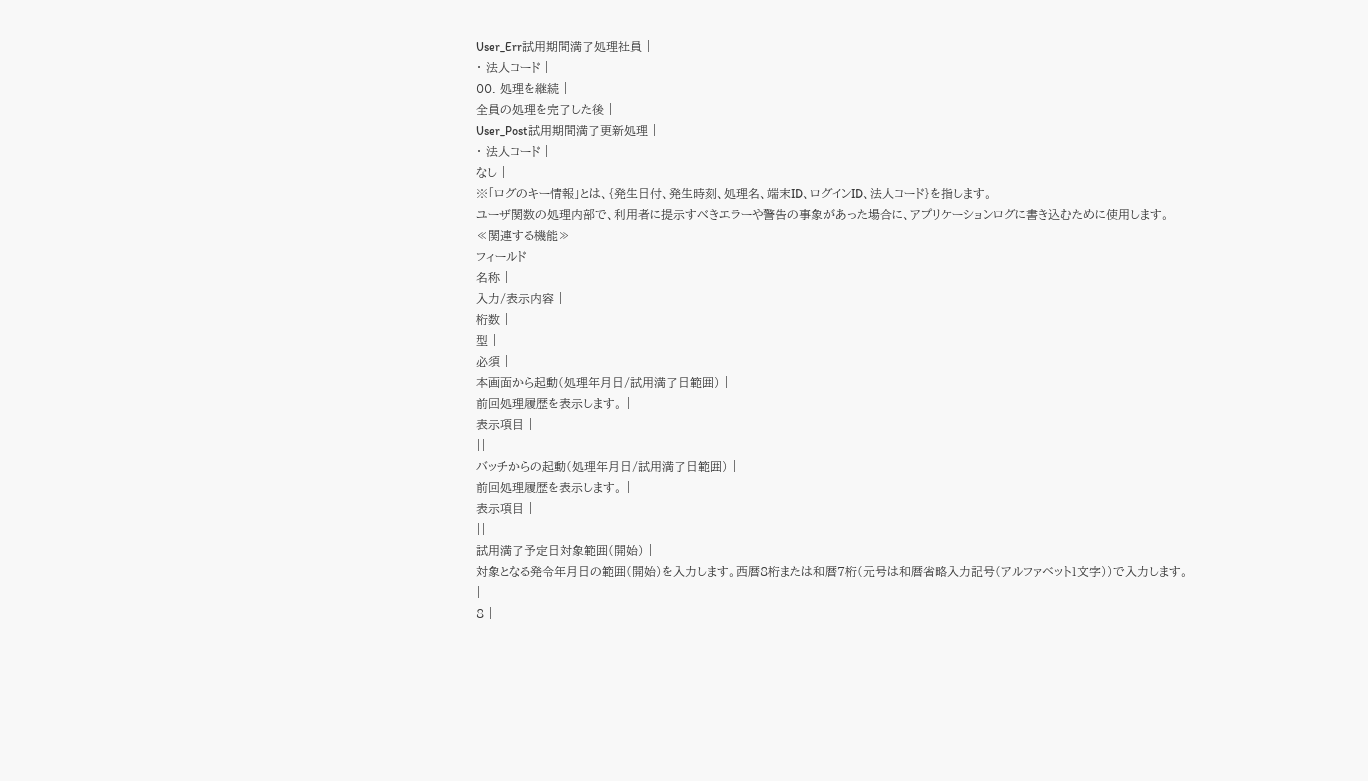User_Err試用期間満了処理社員 |
・ 法人コード |
00. 処理を継続 |
全員の処理を完了した後 |
User_Post試用期間満了更新処理 |
・ 法人コード |
なし |
※「ログのキー情報」とは、{発生日付、発生時刻、処理名、端末ID、ログインID、法人コード}を指します。
ユーザ関数の処理内部で、利用者に提示すべきエラーや警告の事象があった場合に、アプリケーションログに書き込むために使用します。
≪関連する機能≫
フィールド
名称 |
入力/表示内容 |
桁数 |
型 |
必須 |
本画面から起動(処理年月日/試用満了日範囲) |
前回処理履歴を表示します。 |
表示項目 |
||
バッチからの起動(処理年月日/試用満了日範囲) |
前回処理履歴を表示します。 |
表示項目 |
||
試用満了予定日対象範囲(開始) |
対象となる発令年月日の範囲(開始)を入力します。西暦8桁または和暦7桁(元号は和暦省略入力記号(アルファベット1文字))で入力します。 |
8 |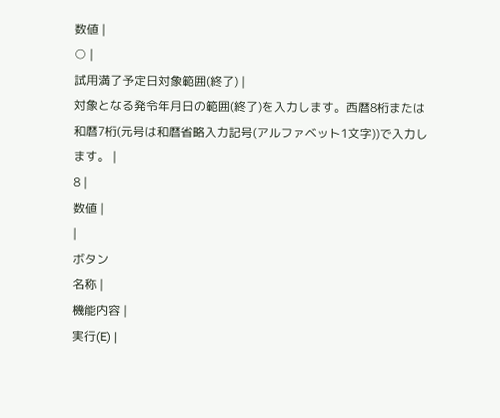数値 |
○ |
試用満了予定日対象範囲(終了) |
対象となる発令年月日の範囲(終了)を入力します。西暦8桁または和暦7桁(元号は和暦省略入力記号(アルファベット1文字))で入力します。 |
8 |
数値 |
|
ボタン
名称 |
機能内容 |
実行(E) |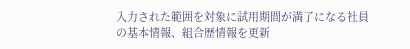入力された範囲を対象に試用期間が満了になる社員の基本情報、組合歴情報を更新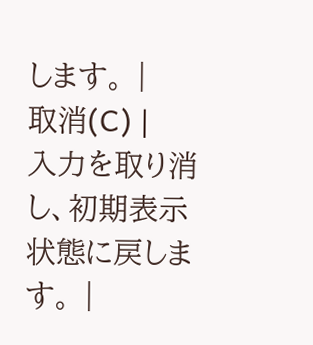します。 |
取消(C) |
入力を取り消し、初期表示状態に戻します。 |